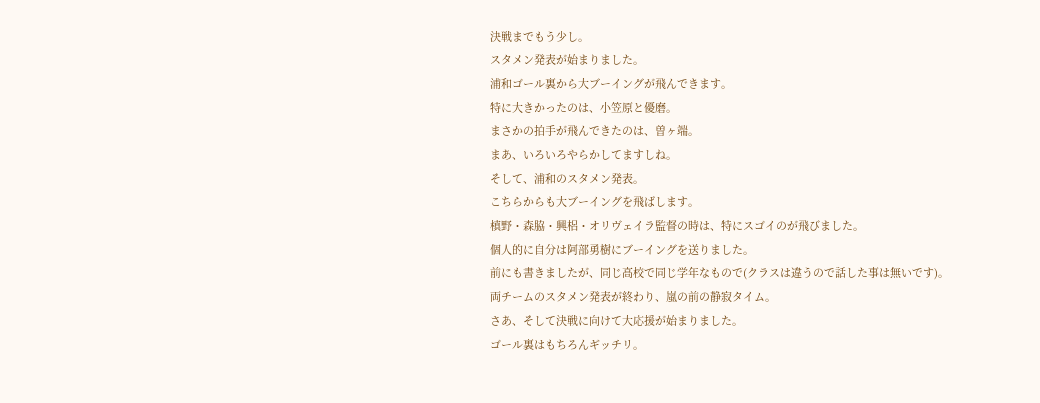決戦までもう少し。
スタメン発表が始まりました。
浦和ゴール裏から大ブーイングが飛んできます。
特に大きかったのは、小笠原と優磨。
まさかの拍手が飛んできたのは、曽ヶ端。
まあ、いろいろやらかしてますしね。
そして、浦和のスタメン発表。
こちらからも大ブーイングを飛ばします。
槙野・森脇・興梠・オリヴェイラ監督の時は、特にスゴイのが飛びました。
個人的に自分は阿部勇樹にブーイングを送りました。
前にも書きましたが、同じ高校で同じ学年なもので(クラスは違うので話した事は無いです)。
両チームのスタメン発表が終わり、嵐の前の静寂タイム。
さあ、そして決戦に向けて大応援が始まりました。
ゴール裏はもちろんギッチリ。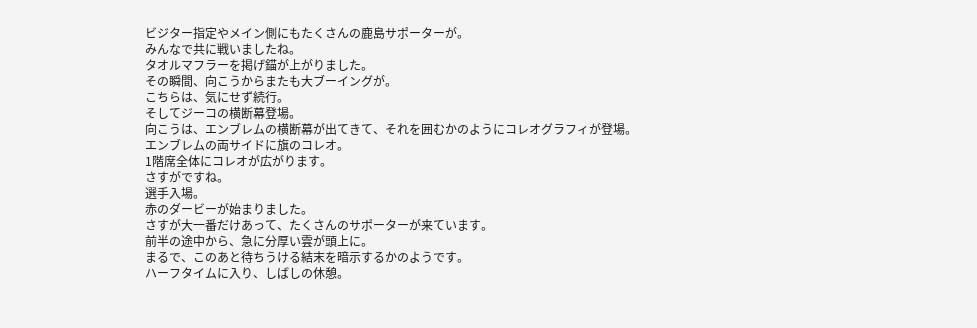ビジター指定やメイン側にもたくさんの鹿島サポーターが。
みんなで共に戦いましたね。
タオルマフラーを掲げ錨が上がりました。
その瞬間、向こうからまたも大ブーイングが。
こちらは、気にせず続行。
そしてジーコの横断幕登場。
向こうは、エンブレムの横断幕が出てきて、それを囲むかのようにコレオグラフィが登場。
エンブレムの両サイドに旗のコレオ。
1階席全体にコレオが広がります。
さすがですね。
選手入場。
赤のダービーが始まりました。
さすが大一番だけあって、たくさんのサポーターが来ています。
前半の途中から、急に分厚い雲が頭上に。
まるで、このあと待ちうける結末を暗示するかのようです。
ハーフタイムに入り、しばしの休憩。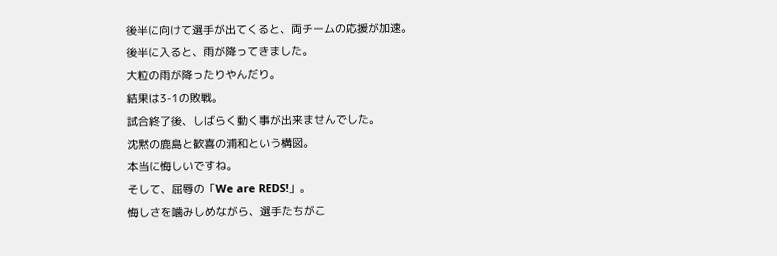後半に向けて選手が出てくると、両チームの応援が加速。
後半に入ると、雨が降ってきました。
大粒の雨が降ったりやんだり。
結果は3-1の敗戦。
試合終了後、しばらく動く事が出来ませんでした。
沈黙の鹿島と歓喜の浦和という構図。
本当に悔しいですね。
そして、屈辱の「We are REDS!」。
悔しさを噛みしめながら、選手たちがこ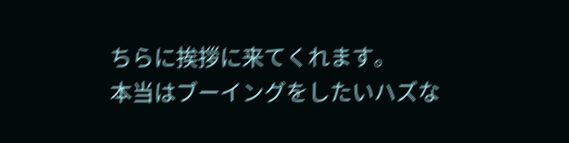ちらに挨拶に来てくれます。
本当はブーイングをしたいハズな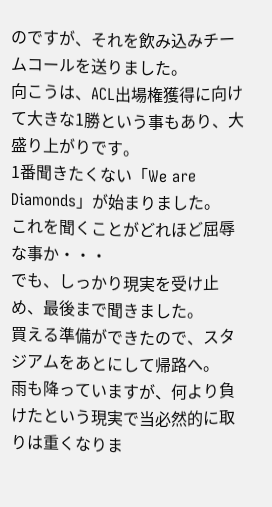のですが、それを飲み込みチームコールを送りました。
向こうは、ACL出場権獲得に向けて大きな1勝という事もあり、大盛り上がりです。
1番聞きたくない「We are Diamonds」が始まりました。
これを聞くことがどれほど屈辱な事か・・・
でも、しっかり現実を受け止め、最後まで聞きました。
買える準備ができたので、スタジアムをあとにして帰路へ。
雨も降っていますが、何より負けたという現実で当必然的に取りは重くなりま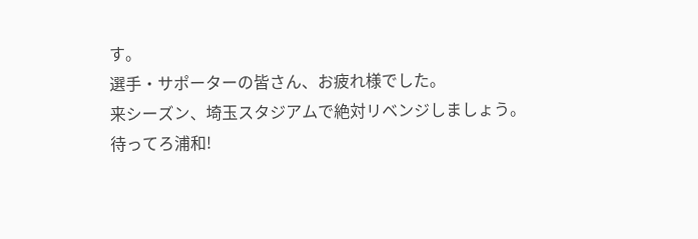す。
選手・サポーターの皆さん、お疲れ様でした。
来シーズン、埼玉スタジアムで絶対リベンジしましょう。
待ってろ浦和!